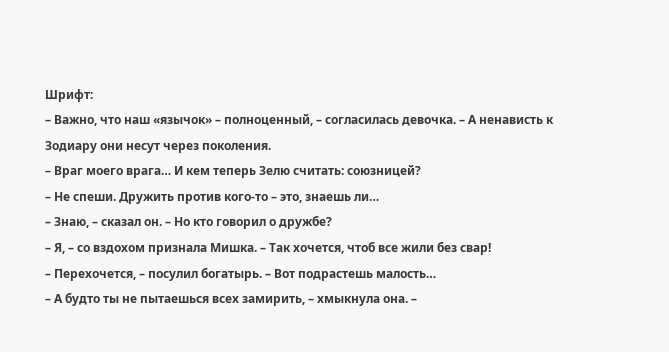Шрифт:
– Важно, что наш «язычок» – полноценный, – согласилась девочка. – А ненависть к Зодиару они несут через поколения.
– Враг моего врага… И кем теперь Зелю считать: союзницей?
– Не спеши. Дружить против кого-то – это, знаешь ли…
– Знаю, – сказал он. – Но кто говорил о дружбе?
– Я, – со вздохом признала Мишка. – Так хочется, чтоб все жили без свар!
– Перехочется, – посулил богатырь. – Вот подрастешь малость…
– А будто ты не пытаешься всех замирить, – хмыкнула она. –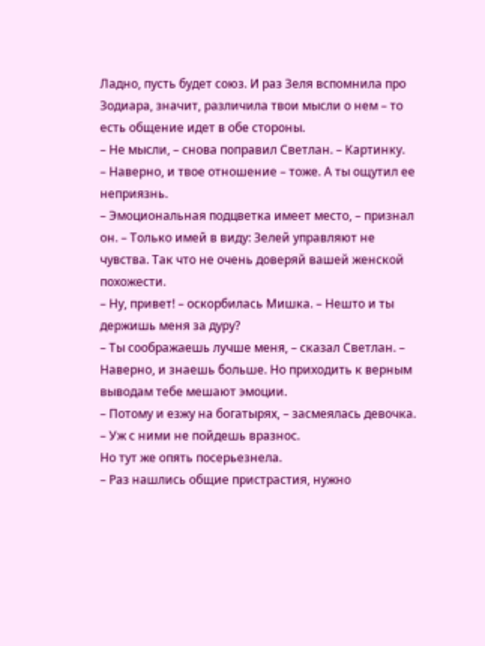Ладно, пусть будет союз. И раз Зеля вспомнила про Зодиара, значит, различила твои мысли о нем – то есть общение идет в обе стороны.
– Не мысли, – снова поправил Светлан. – Картинку.
– Наверно, и твое отношение – тоже. А ты ощутил ее неприязнь.
– Эмоциональная подцветка имеет место, – признал он. – Только имей в виду: Зелей управляют не чувства. Так что не очень доверяй вашей женской похожести.
– Ну, привет! – оскорбилась Мишка. – Нешто и ты держишь меня за дуру?
– Ты соображаешь лучше меня, – сказал Светлан. – Наверно, и знаешь больше. Но приходить к верным выводам тебе мешают эмоции.
– Потому и езжу на богатырях, – засмеялась девочка. – Уж с ними не пойдешь вразнос.
Но тут же опять посерьезнела.
– Раз нашлись общие пристрастия, нужно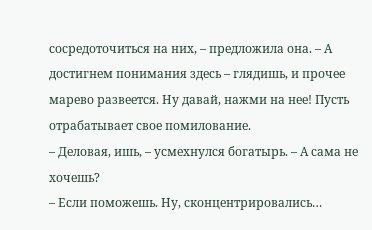сосредоточиться на них, – предложила она. – А достигнем понимания здесь – глядишь, и прочее марево развеется. Ну давай, нажми на нее! Пусть отрабатывает свое помилование.
– Деловая, ишь, – усмехнулся богатырь. – А сама не хочешь?
– Если поможешь. Ну, сконцентрировались…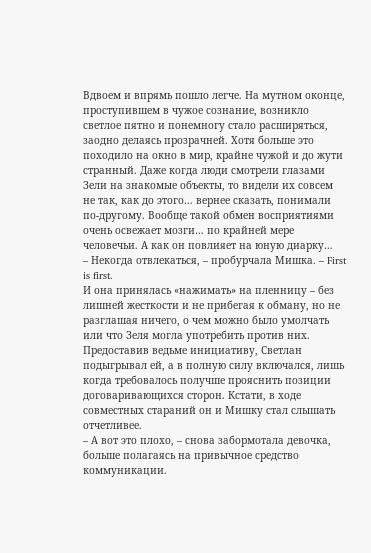Вдвоем и впрямь пошло легче. На мутном оконце, проступившем в чужое сознание, возникло светлое пятно и понемногу стало расширяться, заодно делаясь прозрачней. Хотя больше это походило на окно в мир, крайне чужой и до жути странный. Даже когда люди смотрели глазами Зели на знакомые объекты, то видели их совсем не так, как до этого… вернее сказать, понимали по-другому. Вообще такой обмен восприятиями очень освежает мозги… по крайней мере человечьи. А как он повлияет на юную диарку…
– Некогда отвлекаться, – пробурчала Мишка. – First is first.
И она принялась «нажимать» на пленницу – без лишней жесткости и не прибегая к обману, но не разглашая ничего, о чем можно было умолчать или что Зеля могла употребить против них. Предоставив ведьме инициативу, Светлан подыгрывал ей, а в полную силу включался, лишь когда требовалось получше прояснить позиции договаривающихся сторон. Кстати, в ходе совместных стараний он и Мишку стал слышать отчетливее.
– А вот это плохо, – снова забормотала девочка, больше полагаясь на привычное средство коммуникации.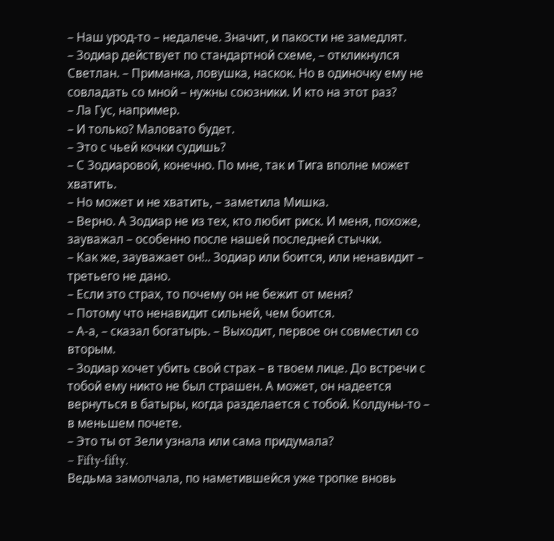– Наш урод-то – недалече. Значит, и пакости не замедлят.
– Зодиар действует по стандартной схеме, – откликнулся Светлан. – Приманка, ловушка, наскок. Но в одиночку ему не совладать со мной – нужны союзники. И кто на этот раз?
– Ла Гус, например.
– И только? Маловато будет.
– Это с чьей кочки судишь?
– С Зодиаровой, конечно. По мне, так и Тига вполне может хватить.
– Но может и не хватить, – заметила Мишка.
– Верно. А Зодиар не из тех, кто любит риск. И меня, похоже, зауважал – особенно после нашей последней стычки.
– Как же, зауважает он!.. Зодиар или боится, или ненавидит – третьего не дано.
– Если это страх, то почему он не бежит от меня?
– Потому что ненавидит сильней, чем боится.
– А-а, – сказал богатырь. – Выходит, первое он совместил со вторым.
– Зодиар хочет убить свой страх – в твоем лице. До встречи с тобой ему никто не был страшен. А может, он надеется вернуться в батыры, когда разделается с тобой. Колдуны-то – в меньшем почете.
– Это ты от Зели узнала или сама придумала?
– Fifty-fifty.
Ведьма замолчала, по наметившейся уже тропке вновь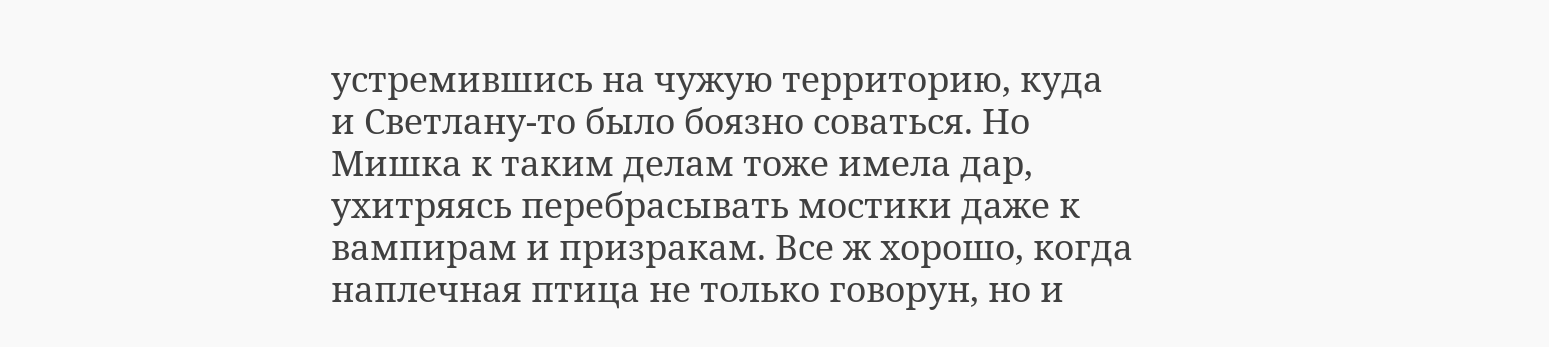устремившись на чужую территорию, куда и Светлану-то было боязно соваться. Но Мишка к таким делам тоже имела дар, ухитряясь перебрасывать мостики даже к вампирам и призракам. Все ж хорошо, когда наплечная птица не только говорун, но и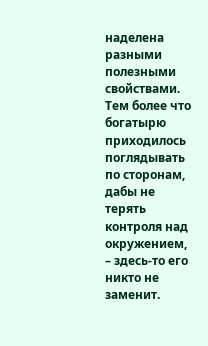наделена разными полезными свойствами.
Тем более что богатырю приходилось поглядывать по сторонам, дабы не терять контроля над окружением, – здесь-то его никто не заменит.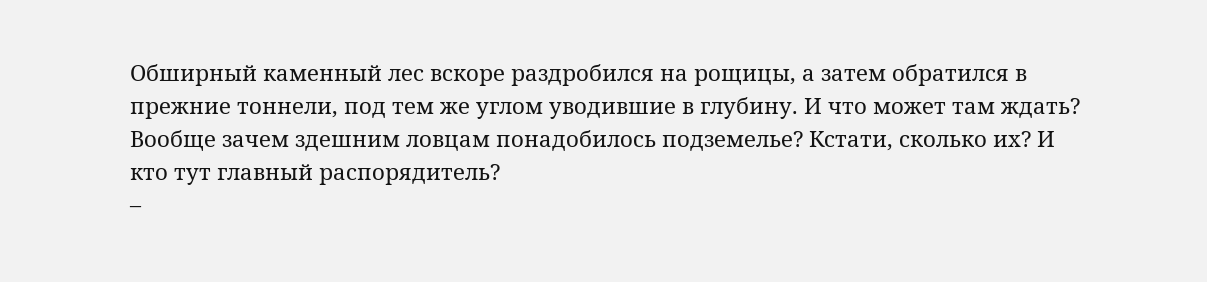Обширный каменный лес вскоре раздробился на рощицы, а затем обратился в прежние тоннели, под тем же углом уводившие в глубину. И что может там ждать? Вообще зачем здешним ловцам понадобилось подземелье? Кстати, сколько их? И кто тут главный распорядитель?
–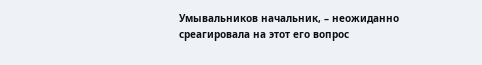Умывальников начальник, – неожиданно среагировала на этот его вопрос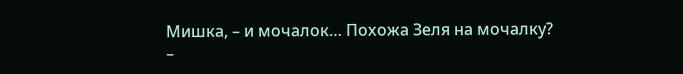Мишка, – и мочалок… Похожа Зеля на мочалку?
–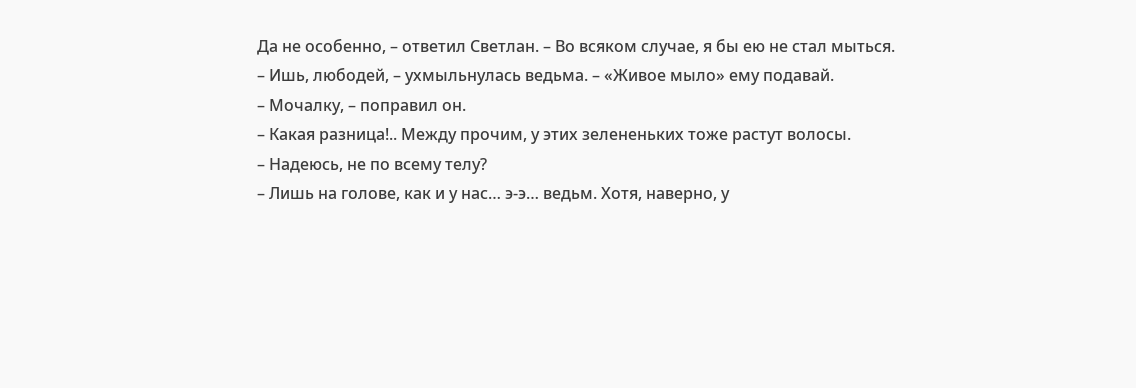Да не особенно, – ответил Светлан. – Во всяком случае, я бы ею не стал мыться.
– Ишь, любодей, – ухмыльнулась ведьма. – «Живое мыло» ему подавай.
– Мочалку, – поправил он.
– Какая разница!.. Между прочим, у этих зелененьких тоже растут волосы.
– Надеюсь, не по всему телу?
– Лишь на голове, как и у нас… э-э… ведьм. Хотя, наверно, у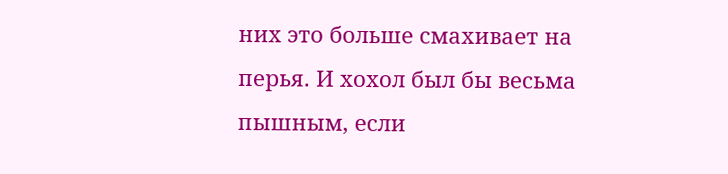них это больше смахивает на перья. И хохол был бы весьма пышным, если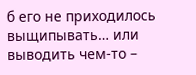б его не приходилось выщипывать… или выводить чем-то –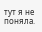тут я не поняла.